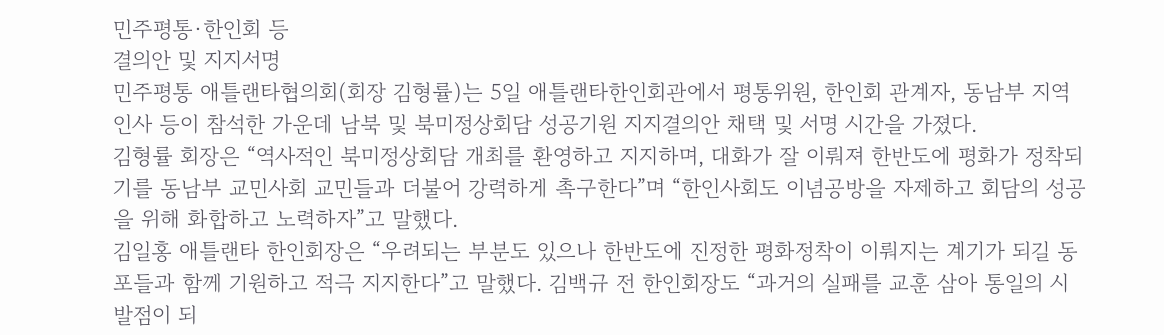민주평통·한인회 등
결의안 및 지지서명
민주평통 애틀랜타협의회(회장 김형률)는 5일 애틀랜타한인회관에서 평통위원, 한인회 관계자, 동남부 지역인사 등이 참석한 가운데 남북 및 북미정상회담 성공기원 지지결의안 채택 및 서명 시간을 가졌다.
김형률 회장은 “역사적인 북미정상회담 개최를 환영하고 지지하며, 대화가 잘 이뤄져 한반도에 평화가 정착되기를 동남부 교민사회 교민들과 더불어 강력하게 촉구한다”며 “한인사회도 이념공방을 자제하고 회담의 성공을 위해 화합하고 노력하자”고 말했다.
김일홍 애틀랜타 한인회장은 “우려되는 부분도 있으나 한반도에 진정한 평화정착이 이뤄지는 계기가 되길 동포들과 함께 기원하고 적극 지지한다”고 말했다. 김백규 전 한인회장도 “과거의 실패를 교훈 삼아 통일의 시발점이 되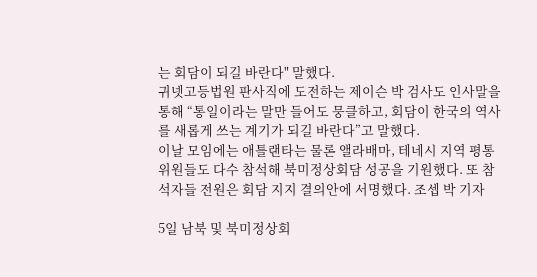는 회담이 되길 바란다" 말했다.
귀넷고등법원 판사직에 도전하는 제이슨 박 검사도 인사말을 통해 “통일이라는 말만 들어도 뭉클하고, 회담이 한국의 역사를 새롭게 쓰는 계기가 되길 바란다”고 말했다.
이날 모임에는 애틀랜타는 물론 앨라배마, 테네시 지역 평통위원들도 다수 참석해 북미정상회담 성공을 기원했다. 또 참석자들 전원은 회담 지지 결의안에 서명했다. 조셉 박 기자

5일 남북 및 북미정상회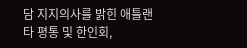담 지지의사를 밝힌 애틀랜타 평통 및 한인회,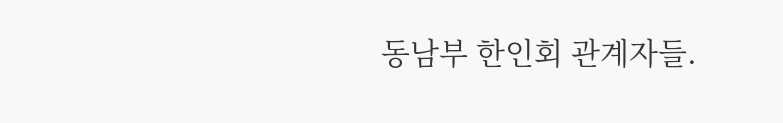동남부 한인회 관계자들.